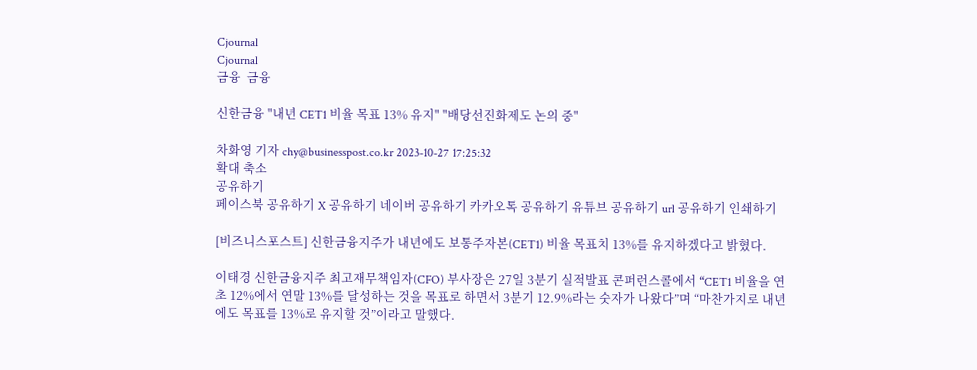Cjournal
Cjournal
금융  금융

신한금융 "내년 CET1 비율 목표 13% 유지" "배당선진화제도 논의 중"

차화영 기자 chy@businesspost.co.kr 2023-10-27 17:25:32
확대 축소
공유하기
페이스북 공유하기 X 공유하기 네이버 공유하기 카카오톡 공유하기 유튜브 공유하기 url 공유하기 인쇄하기

[비즈니스포스트] 신한금융지주가 내년에도 보통주자본(CET1) 비율 목표치 13%를 유지하겠다고 밝혔다.

이태경 신한금융지주 최고재무책임자(CFO) 부사장은 27일 3분기 실적발표 콘퍼런스콜에서 “CET1 비율을 연초 12%에서 연말 13%를 달성하는 것을 목표로 하면서 3분기 12.9%라는 숫자가 나왔다”며 “마찬가지로 내년에도 목표를 13%로 유지할 것”이라고 말했다.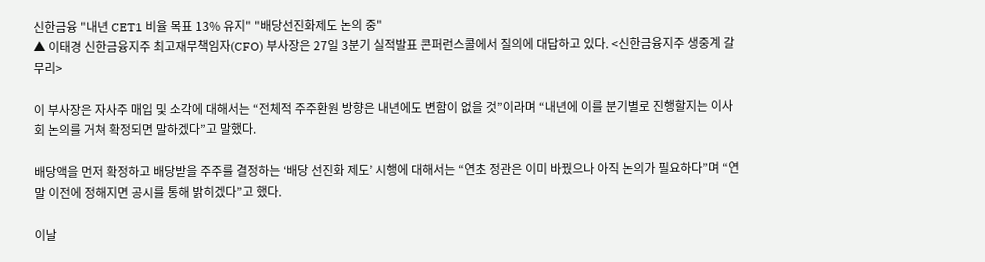신한금융 "내년 CET1 비율 목표 13% 유지" "배당선진화제도 논의 중"
▲ 이태경 신한금융지주 최고재무책임자(CFO) 부사장은 27일 3분기 실적발표 콘퍼런스콜에서 질의에 대답하고 있다. <신한금융지주 생중계 갈무리>

이 부사장은 자사주 매입 및 소각에 대해서는 “전체적 주주환원 방향은 내년에도 변함이 없을 것”이라며 “내년에 이를 분기별로 진행할지는 이사회 논의를 거쳐 확정되면 말하겠다”고 말했다.

배당액을 먼저 확정하고 배당받을 주주를 결정하는 ‘배당 선진화 제도’ 시행에 대해서는 “연초 정관은 이미 바꿨으나 아직 논의가 필요하다”며 “연말 이전에 정해지면 공시를 통해 밝히겠다”고 했다.

이날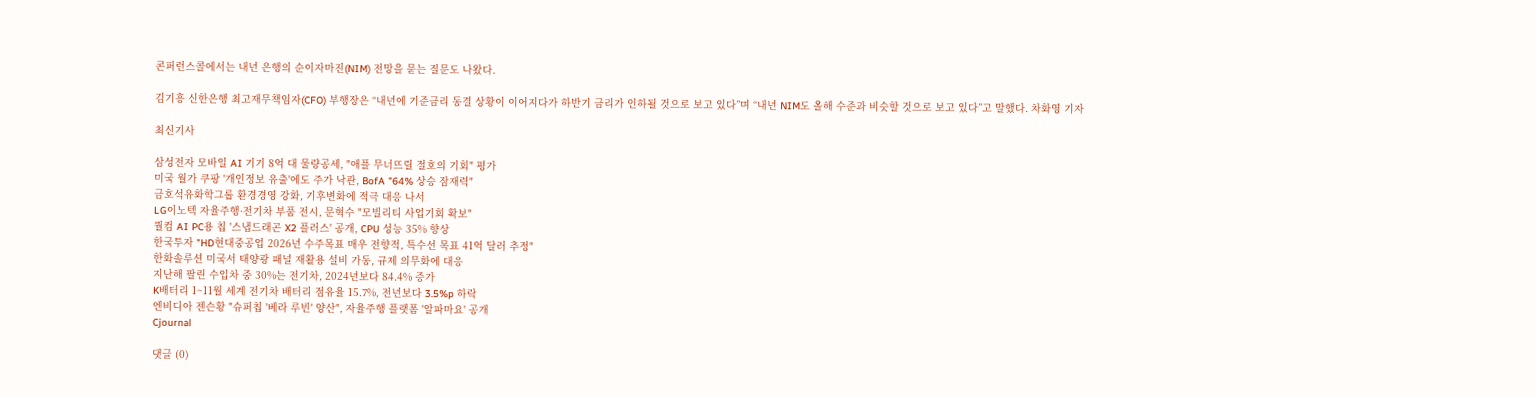콘퍼런스콜에서는 내년 은행의 순이자마진(NIM) 전망을 묻는 질문도 나왔다.

김기흥 신한은행 최고재무책임자(CFO) 부행장은 “내년에 기준금리 동결 상황이 이어지다가 하반기 금리가 인하될 것으로 보고 있다”며 “내년 NIM도 올해 수준과 비슷할 것으로 보고 있다”고 말했다. 차화영 기자

최신기사

삼성전자 모바일 AI 기기 8억 대 물량공세, "애플 무너뜨릴 절호의 기회" 평가
미국 월가 쿠팡 '개인정보 유출'에도 주가 낙관, BofA "64% 상승 잠재력"
금호석유화학그룹 환경경영 강화, 기후변화에 적극 대응 나서
LG이노텍 자율주행·전기차 부품 전시, 문혁수 "모빌리티 사업기회 확보"
퀄컴 AI PC용 칩 '스냅드래곤 X2 플러스' 공개, CPU 성능 35% 향상
한국투자 "HD현대중공업 2026년 수주목표 매우 전향적, 특수선 목표 41억 달러 추정"
한화솔루션 미국서 태양광 패널 재활용 설비 가동, 규제 의무화에 대응
지난해 팔린 수입차 중 30%는 전기차, 2024년보다 84.4% 증가
K배터리 1~11월 세계 전기차 배터리 점유율 15.7%, 전년보다 3.5%p 하락
엔비디아 젠슨황 "슈퍼칩 '베라 루빈' 양산", 자율주행 플랫폼 '알파마요' 공개
Cjournal

댓글 (0)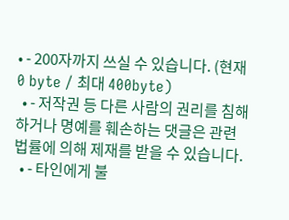• - 200자까지 쓰실 수 있습니다. (현재 0 byte / 최대 400byte)
  • - 저작권 등 다른 사람의 권리를 침해하거나 명예를 훼손하는 댓글은 관련 법률에 의해 제재를 받을 수 있습니다.
  • - 타인에게 불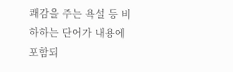쾌감을 주는 욕설 등 비하하는 단어가 내용에 포함되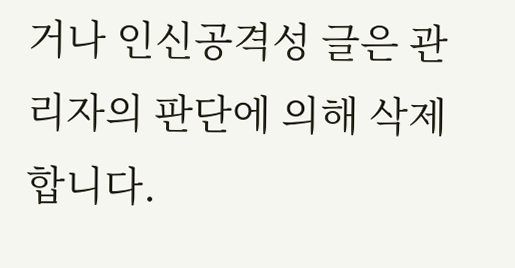거나 인신공격성 글은 관리자의 판단에 의해 삭제 합니다.